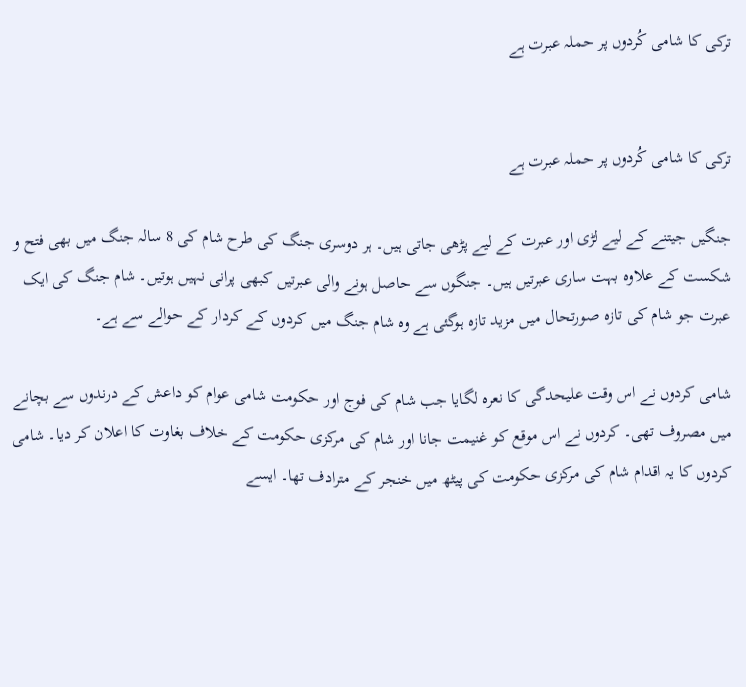ترکی کا شامی کُردوں پر حملہ عبرت ہے


ترکی کا شامی کُردوں پر حملہ عبرت ہے

جنگیں جیتنے کے لیے لڑی اور عبرت کے لیے پڑھی جاتی ہیں۔ ہر دوسری جنگ کی طرح شام کی 8 سالہ جنگ میں بھی فتح و شکست کے علاوہ بہت ساری عبرتیں ہیں۔ جنگوں سے حاصل ہونے والی عبرتیں کبھی پرانی نہیں ہوتیں۔ شام جنگ کی ایک عبرت جو شام کی تازہ صورتحال میں مزید تازہ ہوگئی ہے وہ شام جنگ میں کردوں کے کردار کے حوالے سے ہے۔

شامی کردوں نے اس وقت علیحدگی کا نعرہ لگایا جب شام کی فوج اور حکومت شامی عوام کو داعش کے درندوں سے بچانے میں مصروف تھی۔ کردوں نے اس موقع کو غنیمت جانا اور شام کی مرکزی حکومت کے خلاف بغاوت کا اعلان کر دیا۔ شامی کردوں کا یہ اقدام شام کی مرکزی حکومت کی پیٹھ میں خنجر کے مترادف تھا۔ ایسے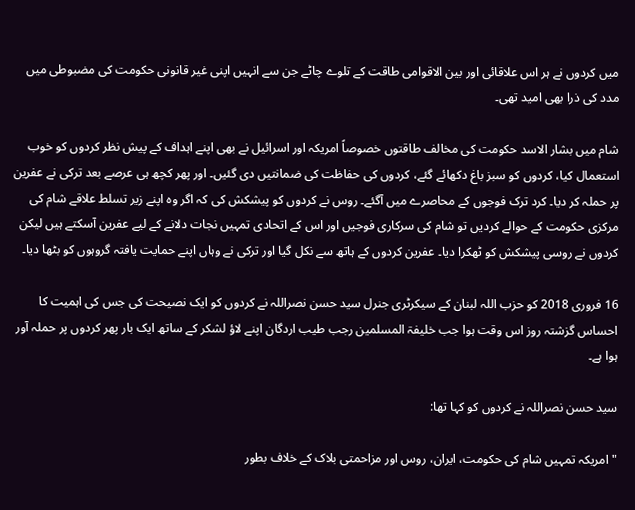میں کردوں نے ہر اس علاقائی اور بین الاقوامی طاقت کے تلوے چاٹے جن سے انہیں اپنی غیر قانونی حکومت کی مضبوطی میں مدد کی ذرا بھی امید تھی۔

شام میں بشار الاسد حکومت کی مخالف طاقتوں خصوصاً امریکہ اور اسرائیل نے بھی اپنے اہداف کے پیش نظر کردوں کو خوب استعمال کیا، کردوں کو سبز باغ دکھائے گئے، کردوں کی حفاظت کی ضمانتیں دی گئیں۔ اور پھر کچھ ہی عرصے بعد ترکی نے عفرین پر حملہ کر دیا۔ کرد ترک فوجوں کے محاصرے میں آگئے۔ روس نے کردوں کو پیشکش کی کہ اگر وہ اپنے زیر تسلط علاقے شام کی مرکزی حکومت کے حوالے کردیں تو شام کی سرکاری فوجیں اور اس کے اتحادی تمہیں نجات دلانے کے لیے عفرین آسکتے ہیں لیکن کردوں نے روسی پیشکش کو ٹھکرا دیا۔ عفرین کردوں کے ہاتھ سے نکل گیا اور ترکی نے وہاں اپنے حمایت یافتہ گروہوں کو بٹھا دیا۔

16 فروری 2018 کو حزب اللہ لبنان کے سیکرٹری جنرل سید حسن نصراللہ نے کردوں کو ایک نصیحت کی جس کی اہمیت کا احساس گزشتہ روز اس وقت ہوا جب خلیفۃ المسلمین رجب طیب اردگان اپنے لاؤ لشکر کے ساتھ ایک بار پھر کردوں پر حملہ آور ہوا ہے۔

سید حسن نصراللہ نے کردوں کو کہا تھا:

"امریکہ تمہیں شام کی حکومت، ایران، روس اور مزاحمتی بلاک کے خلاف بطور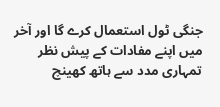جنگی ٹول استعمال کرے گا اور آخر میں اپنے مفادات کے پیش نظر تمہاری مدد سے ہاتھ کھینچ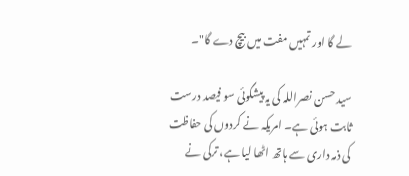لے گا اور تمہیں مفت میں بیچ دے گا"۔

سید حسن نصراللہ کی یہ پیشگوئی سو فیصد درست ثابت ہوئی ہے۔ امریکہ نے کردوں کی حفاظت کی ذمہ داری سے ہاتھ اٹھا لیا ہے، ترکی نے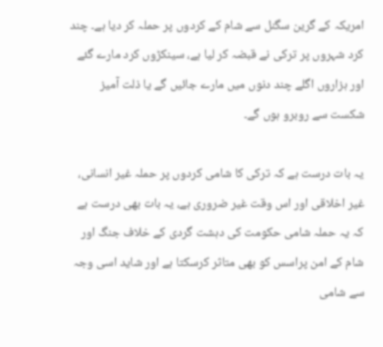امریکہ کے گرین سگنل سے شام کے کردوں پر حملہ کر دیا ہے۔ چند کرد شہروں پر ترکی نے قبضہ کر لیا ہے، سینکڑوں کرد مارے گئے اور ہزاروں اگلے چند دنوں میں مارے جائیں گے یا ذلت آمیز شکست سے روبرو ہوں گے۔

یہ بات درست ہے کہ ترکی کا شامی کردوں پر حملہ غیر انسانی، غیر اخلاقی اور اس وقت غیر ضروری ہے، یہ بات بھی درست ہے کہ یہ حملہ شامی حکومت کی دہشت گردی کے خلاف جنگ اور شام کے امن پراسس کو بھی متاثر کرسکتا ہے اور شاید اسی وجہ سے شامی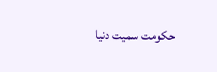حکومت سمیت دنیا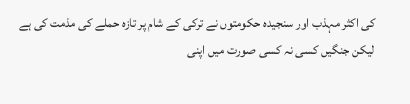کی اکثر مہذب اور سنجیدہ حکومتوں نے ترکی کے شام پر تازہ حملے کی مذمت کی ہے لیکن جنگیں کسی نہ کسی صورت میں اپنی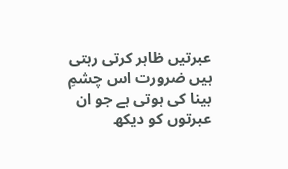عبرتیں ظاہر کرتی رہتی ہیں ضرورت اس چشمِ بینا کی ہوتی ہے جو ان عبرتوں کو دیکھ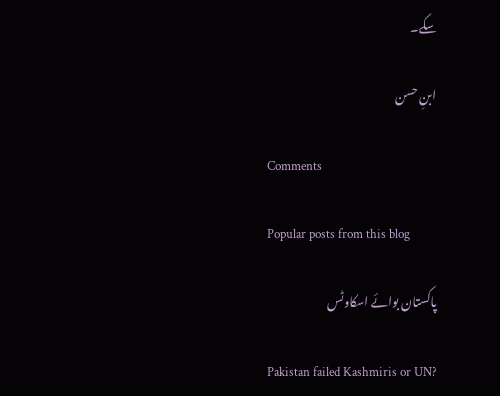سکے۔

ابنِ حسن

Comments

Popular posts from this blog

پاکستان بوائے اسکاوٹس

Pakistan failed Kashmiris or UN?